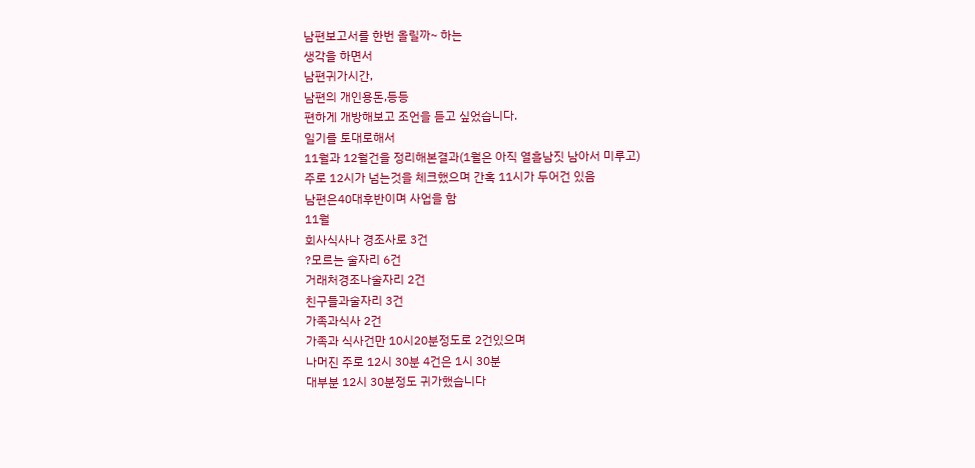남편보고서를 한번 올릴까~ 하는
생각을 하면서
남편귀가시간,
남편의 개인용돈,등등
편하게 개방해보고 조언을 듣고 싶었습니다.
일기를 토대로해서
11월과 12월건을 정리해본결과(1월은 아직 열흘남짓 남아서 미루고)
주로 12시가 넘는것을 체크했으며 간혹 11시가 두어건 있음
남편은40대후반이며 사업을 함
11월
회사식사나 경조사로 3건
?모르는 술자리 6건
거래처경조나술자리 2건
친구들과술자리 3건
가족과식사 2건
가족과 식사건만 10시20분정도로 2건있으며
나머진 주로 12시 30분 4건은 1시 30분
대부분 12시 30분정도 귀가했습니다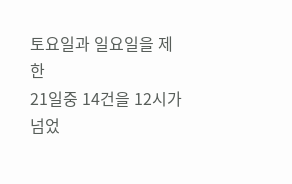토요일과 일요일을 제한
21일중 14건을 12시가 넘었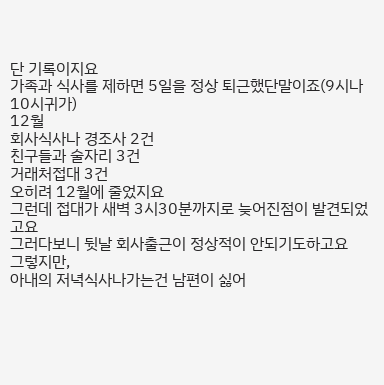단 기록이지요
가족과 식사를 제하면 5일을 정상 퇴근했단말이죠(9시나 10시귀가)
12월
회사식사나 경조사 2건
친구들과 술자리 3건
거래처접대 3건
오히려 12월에 줄었지요
그런데 접대가 새벽 3시30분까지로 늦어진점이 발견되었고요
그러다보니 뒷날 회사출근이 정상적이 안되기도하고요
그렇지만,
아내의 저녁식사나가는건 남편이 싫어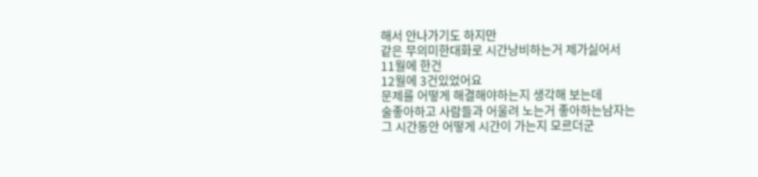해서 안나가기도 하지만
같은 무의미한대화로 시간낭비하는거 제가싫어서
11월에 한건
12월에 3건있었어요
문제를 어떻게 해결해야하는지 생각해 보는데
술좋아하고 사람들과 어울려 노는거 좋아하는남자는
그 시간동안 어떻게 시간이 가는지 모르더군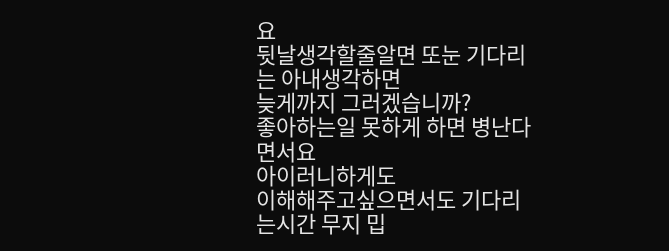요
뒷날생각할줄알면 또눈 기다리는 아내생각하면
늦게까지 그러겠습니까?
좋아하는일 못하게 하면 병난다면서요
아이러니하게도
이해해주고싶으면서도 기다리는시간 무지 밉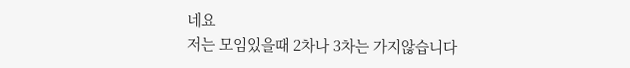네요
저는 모임있을때 2차나 3차는 가지않습니다